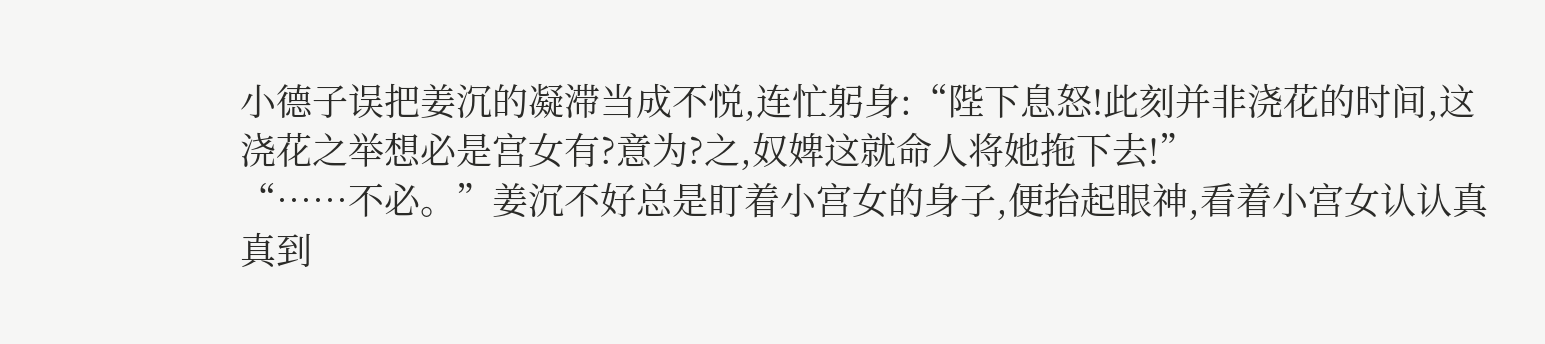小德子误把姜沉的凝滞当成不悦,连忙躬身:“陛下息怒!此刻并非浇花的时间,这浇花之举想必是宫女有?意为?之,奴婢这就命人将她拖下去!”
“……不必。”姜沉不好总是盯着小宫女的身子,便抬起眼神,看着小宫女认认真真到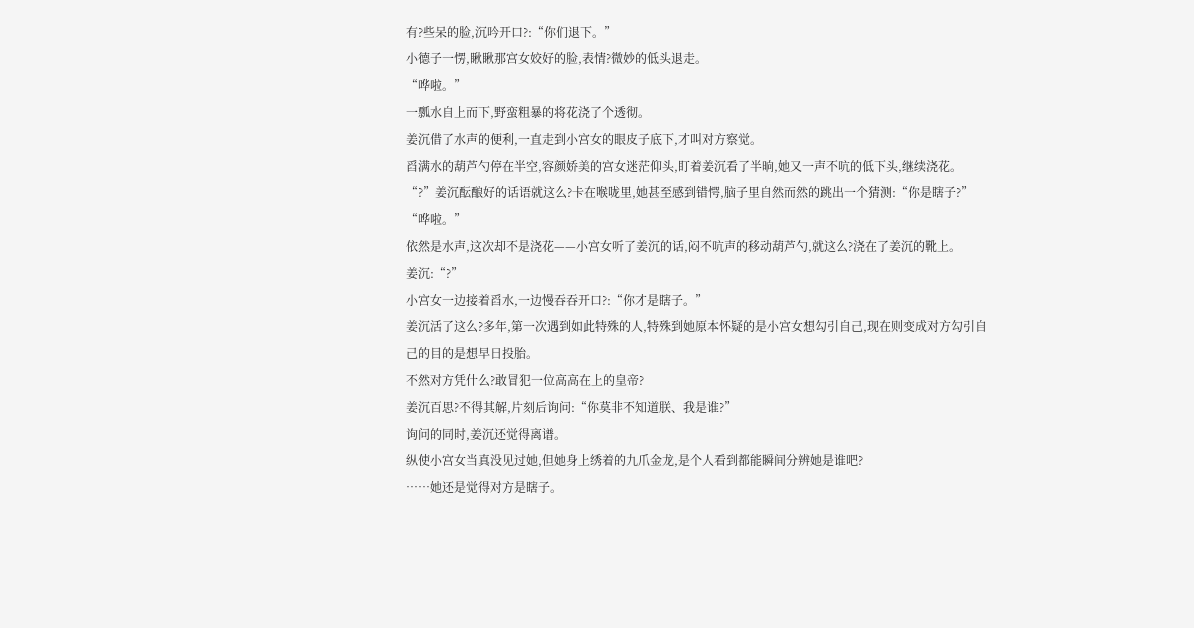有?些呆的脸,沉吟开口?:“你们退下。”
小德子一愣,瞅瞅那宫女姣好的脸,表情?微妙的低头退走。
“哗啦。”
一瓢水自上而下,野蛮粗暴的将花浇了个透彻。
姜沉借了水声的便利,一直走到小宫女的眼皮子底下,才叫对方察觉。
舀满水的葫芦勺停在半空,容颜娇美的宫女迷茫仰头,盯着姜沉看了半晌,她又一声不吭的低下头,继续浇花。
“?”姜沉酝酿好的话语就这么?卡在喉咙里,她甚至感到错愕,脑子里自然而然的跳出一个猜测:“你是瞎子?”
“哗啦。”
依然是水声,这次却不是浇花——小宫女听了姜沉的话,闷不吭声的移动葫芦勺,就这么?浇在了姜沉的靴上。
姜沉:“?”
小宫女一边接着舀水,一边慢吞吞开口?:“你才是瞎子。”
姜沉活了这么?多年,第一次遇到如此特殊的人,特殊到她原本怀疑的是小宫女想勾引自己,现在则变成对方勾引自己的目的是想早日投胎。
不然对方凭什么?敢冒犯一位高高在上的皇帝?
姜沉百思?不得其解,片刻后询问:“你莫非不知道朕、我是谁?”
询问的同时,姜沉还觉得离谱。
纵使小宫女当真没见过她,但她身上绣着的九爪金龙,是个人看到都能瞬间分辨她是谁吧?
……她还是觉得对方是瞎子。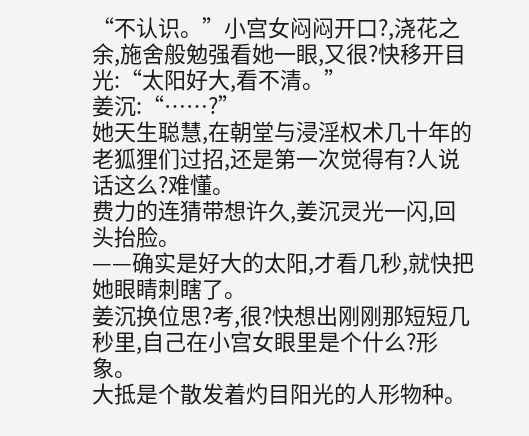“不认识。”小宫女闷闷开口?,浇花之余,施舍般勉强看她一眼,又很?快移开目光:“太阳好大,看不清。”
姜沉:“……?”
她天生聪慧,在朝堂与浸淫权术几十年的老狐狸们过招,还是第一次觉得有?人说话这么?难懂。
费力的连猜带想许久,姜沉灵光一闪,回头抬脸。
——确实是好大的太阳,才看几秒,就快把她眼睛刺瞎了。
姜沉换位思?考,很?快想出刚刚那短短几秒里,自己在小宫女眼里是个什么?形象。
大抵是个散发着灼目阳光的人形物种。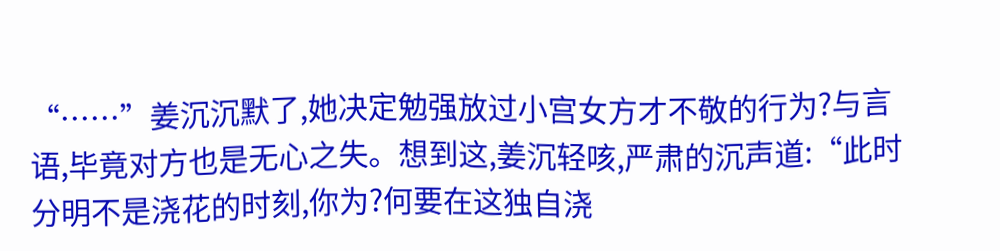“……”姜沉沉默了,她决定勉强放过小宫女方才不敬的行为?与言语,毕竟对方也是无心之失。想到这,姜沉轻咳,严肃的沉声道:“此时分明不是浇花的时刻,你为?何要在这独自浇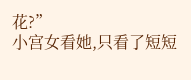花?”
小宫女看她,只看了短短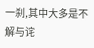一刹,其中大多是不解与诧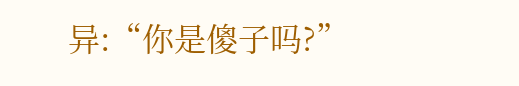异:“你是傻子吗?”